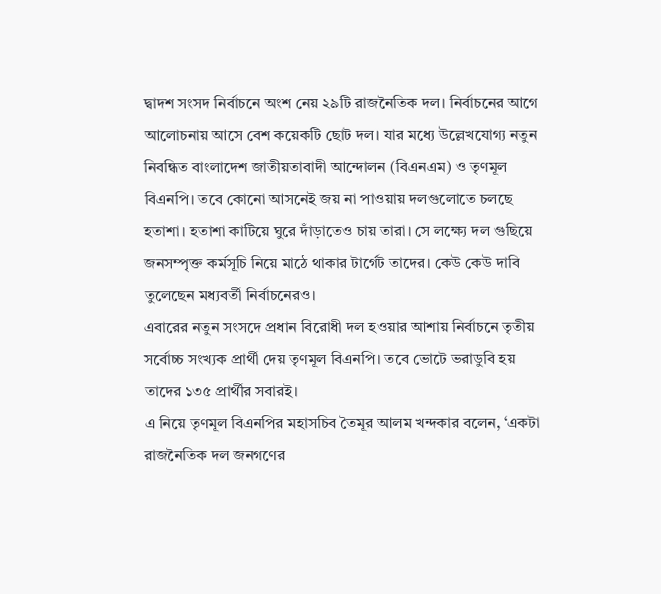দ্বাদশ সংসদ নির্বাচনে অংশ নেয় ২৯টি রাজনৈতিক দল। নির্বাচনের আগে আলোচনায় আসে বেশ কয়েকটি ছোট দল। যার মধ্যে উল্লেখযোগ্য নতুন নিবন্ধিত বাংলাদেশ জাতীয়তাবাদী আন্দোলন (বিএনএম) ও তৃণমূল বিএনপি। তবে কোনো আসনেই জয় না পাওয়ায় দলগুলোতে চলছে হতাশা। হতাশা কাটিয়ে ঘুরে দাঁড়াতেও চায় তারা। সে লক্ষ্যে দল গুছিয়ে জনসম্পৃক্ত কর্মসূচি নিয়ে মাঠে থাকার টার্গেট তাদের। কেউ কেউ দাবি তুলেছেন মধ্যবর্তী নির্বাচনেরও।
এবারের নতুন সংসদে প্রধান বিরোধী দল হওয়ার আশায় নির্বাচনে তৃতীয় সর্বোচ্চ সংখ্যক প্রার্থী দেয় তৃণমূল বিএনপি। তবে ভোটে ভরাডুবি হয় তাদের ১৩৫ প্রার্থীর সবারই।
এ নিয়ে তৃণমূল বিএনপির মহাসচিব তৈমূর আলম খন্দকার বলেন, ‘একটা রাজনৈতিক দল জনগণের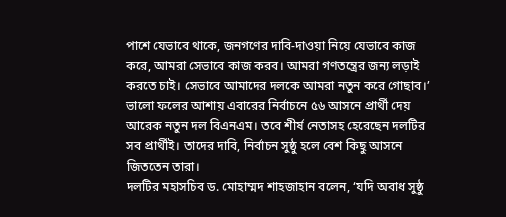পাশে যেভাবে থাকে, জনগণের দাবি-দাওয়া নিয়ে যেভাবে কাজ করে, আমরা সেভাবে কাজ করব। আমরা গণতন্ত্রের জন্য লড়াই করতে চাই। সেভাবে আমাদের দলকে আমরা নতুন করে গোছাব।’
ভালো ফলের আশায় এবারের নির্বাচনে ৫৬ আসনে প্রার্থী দেয় আরেক নতুন দল বিএনএম। তবে শীর্ষ নেতাসহ হেরেছেন দলটির সব প্রার্থীই। তাদের দাবি, নির্বাচন সুষ্ঠু হলে বেশ কিছু আসনে জিততেন তারা।
দলটির মহাসচিব ড. মোহাম্মদ শাহজাহান বলেন, ‘যদি অবাধ সুষ্ঠু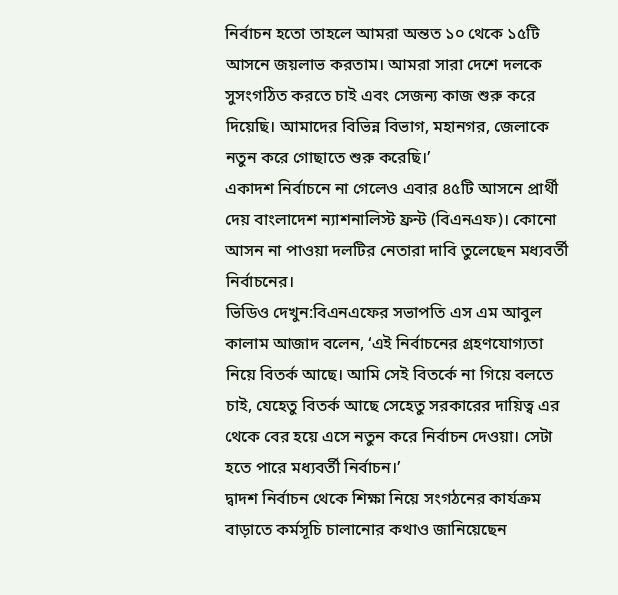নির্বাচন হতো তাহলে আমরা অন্তত ১০ থেকে ১৫টি আসনে জয়লাভ করতাম। আমরা সারা দেশে দলকে সুসংগঠিত করতে চাই এবং সেজন্য কাজ শুরু করে দিয়েছি। আমাদের বিভিন্ন বিভাগ, মহানগর, জেলাকে নতুন করে গোছাতে শুরু করেছি।’
একাদশ নির্বাচনে না গেলেও এবার ৪৫টি আসনে প্রার্থী দেয় বাংলাদেশ ন্যাশনালিস্ট ফ্রন্ট (বিএনএফ)। কোনো আসন না পাওয়া দলটির নেতারা দাবি তুলেছেন মধ্যবর্তী নির্বাচনের।
ভিডিও দেখুন:বিএনএফের সভাপতি এস এম আবুল কালাম আজাদ বলেন, ‘এই নির্বাচনের গ্রহণযোগ্যতা নিয়ে বিতর্ক আছে। আমি সেই বিতর্কে না গিয়ে বলতে চাই, যেহেতু বিতর্ক আছে সেহেতু সরকারের দায়িত্ব এর থেকে বের হয়ে এসে নতুন করে নির্বাচন দেওয়া। সেটা হতে পারে মধ্যবর্তী নির্বাচন।’
দ্বাদশ নির্বাচন থেকে শিক্ষা নিয়ে সংগঠনের কার্যক্রম বাড়াতে কর্মসূচি চালানোর কথাও জানিয়েছেন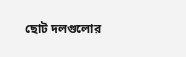ছোট দলগুলোর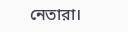নেতারা।